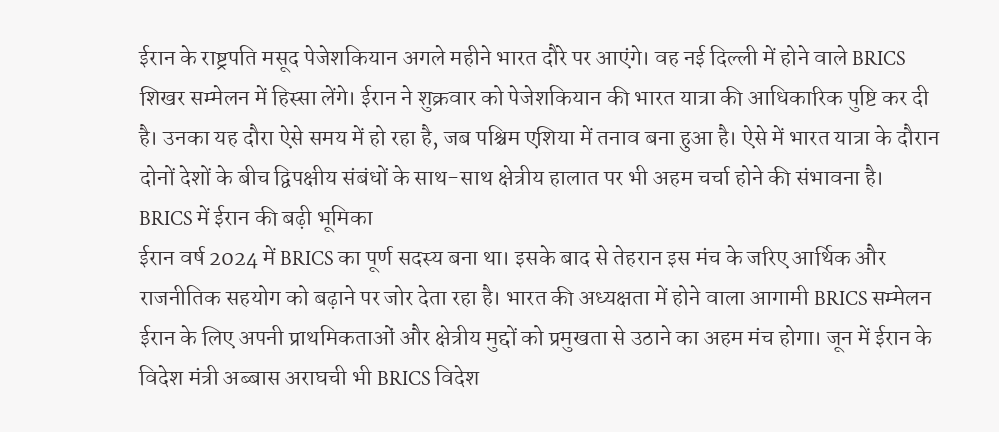ईरान के राष्ट्रपति मसूद पेजेशकियान अगले महीने भारत दौरे पर आएंगे। वह नई दिल्ली में होने वाले BRICS शिखर सम्मेलन में हिस्सा लेंगे। ईरान ने शुक्रवार को पेजेशकियान की भारत यात्रा की आधिकारिक पुष्टि कर दी है। उनका यह दौरा ऐसे समय में हो रहा है, जब पश्चिम एशिया में तनाव बना हुआ है। ऐसे में भारत यात्रा के दौरान दोनों देशों के बीच द्विपक्षीय संबंधों के साथ-साथ क्षेत्रीय हालात पर भी अहम चर्चा होने की संभावना है।
BRICS में ईरान की बढ़ी भूमिका
ईरान वर्ष 2024 में BRICS का पूर्ण सदस्य बना था। इसके बाद से तेहरान इस मंच के जरिए आर्थिक और राजनीतिक सहयोग को बढ़ाने पर जोर देता रहा है। भारत की अध्यक्षता में होने वाला आगामी BRICS सम्मेलन ईरान के लिए अपनी प्राथमिकताओं और क्षेत्रीय मुद्दों को प्रमुखता से उठाने का अहम मंच होगा। जून में ईरान के विदेश मंत्री अब्बास अराघची भी BRICS विदेश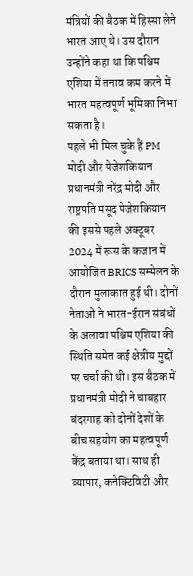मंत्रियों की बैठक में हिस्सा लेने भारत आए थे। उस दौरान उन्होंने कहा था कि पश्चिम एशिया में तनाव कम करने में भारत महत्वपूर्ण भूमिका निभा सकता है।
पहले भी मिल चुके हैं PM मोदी और पेजेशकियान
प्रधानमंत्री नरेंद्र मोदी और राष्ट्रपति मसूद पेजेशकियान की इससे पहले अक्टूबर 2024 में रूस के कजान में आयोजित BRICS सम्मेलन के दौरान मुलाकात हुई थी। दोनों नेताओं ने भारत-ईरान संबंधों के अलावा पश्चिम एशिया की स्थिति समेत कई क्षेत्रीय मुद्दों पर चर्चा की थी। इस बैठक में प्रधानमंत्री मोदी ने चाबहार बंदरगाह को दोनों देशों के बीच सहयोग का महत्वपूर्ण केंद्र बताया था। साथ ही व्यापार, कनेक्टिविटी और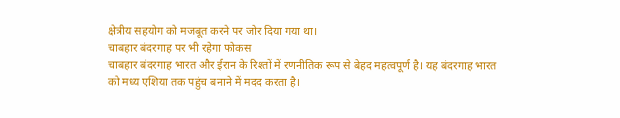क्षेत्रीय सहयोग को मजबूत करने पर जोर दिया गया था।
चाबहार बंदरगाह पर भी रहेगा फोकस
चाबहार बंदरगाह भारत और ईरान के रिश्तों में रणनीतिक रूप से बेहद महत्वपूर्ण है। यह बंदरगाह भारत को मध्य एशिया तक पहुंच बनाने में मदद करता है।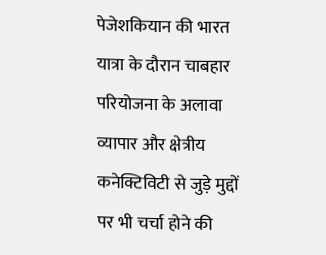पेजेशकियान की भारत यात्रा के दौरान चाबहार परियोजना के अलावा व्यापार और क्षेत्रीय कनेक्टिविटी से जुड़े मुद्दों पर भी चर्चा होने की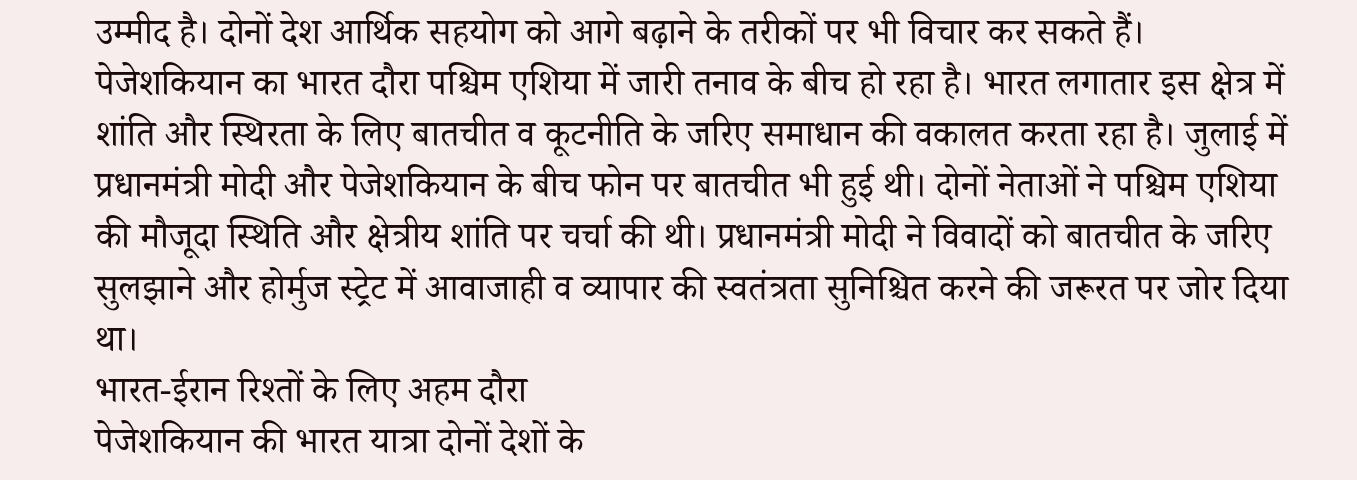उम्मीद है। दोनों देश आर्थिक सहयोग को आगे बढ़ाने के तरीकों पर भी विचार कर सकते हैं। पेजेशकियान का भारत दौरा पश्चिम एशिया में जारी तनाव के बीच हो रहा है। भारत लगातार इस क्षेत्र में शांति और स्थिरता के लिए बातचीत व कूटनीति के जरिए समाधान की वकालत करता रहा है। जुलाई में प्रधानमंत्री मोदी और पेजेशकियान के बीच फोन पर बातचीत भी हुई थी। दोनों नेताओं ने पश्चिम एशिया की मौजूदा स्थिति और क्षेत्रीय शांति पर चर्चा की थी। प्रधानमंत्री मोदी ने विवादों को बातचीत के जरिए सुलझाने और होर्मुज स्ट्रेट में आवाजाही व व्यापार की स्वतंत्रता सुनिश्चित करने की जरूरत पर जोर दिया था।
भारत-ईरान रिश्तों के लिए अहम दौरा
पेजेशकियान की भारत यात्रा दोनों देशों के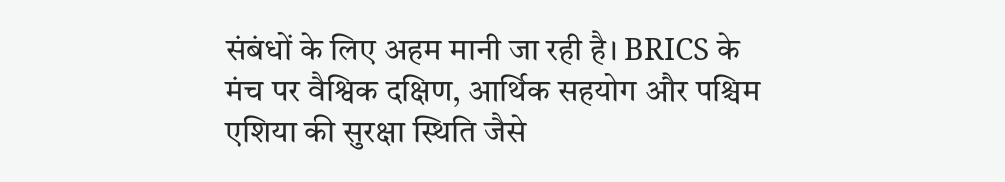संबंधों के लिए अहम मानी जा रही है। BRICS के मंच पर वैश्विक दक्षिण, आर्थिक सहयोग और पश्चिम एशिया की सुरक्षा स्थिति जैसे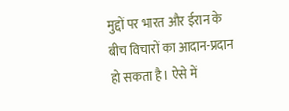मुद्दों पर भारत और ईरान के बीच विचारों का आदान-प्रदान हो सकता है। ऐसे में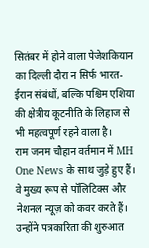सितंबर में होने वाला पेजेशकियान का दिल्ली दौरा न सिर्फ भारत-ईरान संबंधों, बल्कि पश्चिम एशिया की क्षेत्रीय कूटनीति के लिहाज से भी महत्वपूर्ण रहने वाला है।
राम जनम चौहान वर्तमान में MH One News के साथ जुड़े हुए हैं। वे मुख्य रूप से पॉलिटिक्स और नेशनल न्यूज़ को कवर करते हैं। उन्होंने पत्रकारिता की शुरुआत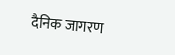दैनिक जागरण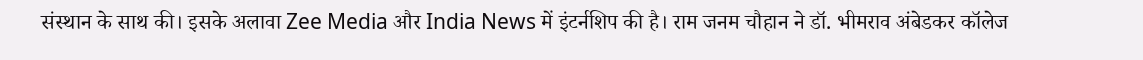संस्थान के साथ की। इसके अलावा Zee Media और India News में इंटर्नशिप की है। राम जनम चौहान ने डॉ. भीमराव अंबेडकर कॉलेज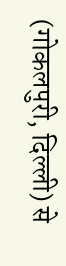(गोकलपुरी, दिल्ली) से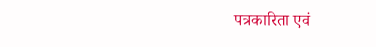पत्रकारिता एवं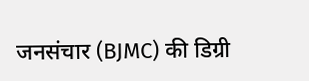जनसंचार (BJMC) की डिग्री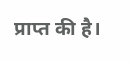प्राप्त की है।